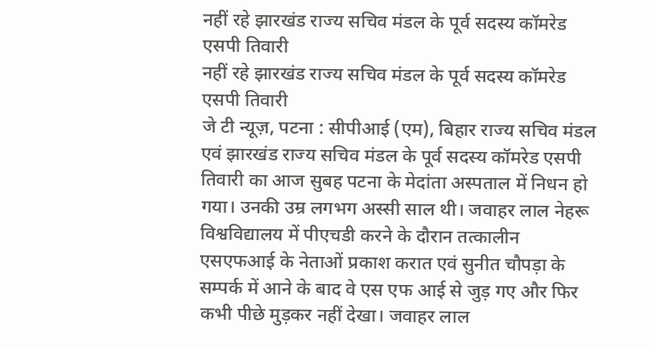नहीं रहे झारखंड राज्य सचिव मंडल के पूर्व सदस्य कॉमरेड एसपी तिवारी
नहीं रहे झारखंड राज्य सचिव मंडल के पूर्व सदस्य कॉमरेड एसपी तिवारी
जे टी न्यूज़, पटना : सीपीआई (एम), बिहार राज्य सचिव मंडल एवं झारखंड राज्य सचिव मंडल के पूर्व सदस्य कॉमरेड एसपी तिवारी का आज सुबह पटना के मेदांता अस्पताल में निधन हो गया। उनकी उम्र लगभग अस्सी साल थी। जवाहर लाल नेहरू विश्वविद्यालय में पीएचडी करने के दौरान तत्कालीन एसएफआई के नेताओं प्रकाश करात एवं सुनीत चौपड़ा के सम्पर्क में आने के बाद वे एस एफ आई से जुड़ गए और फिर कभी पीछे मुड़कर नहीं देखा। जवाहर लाल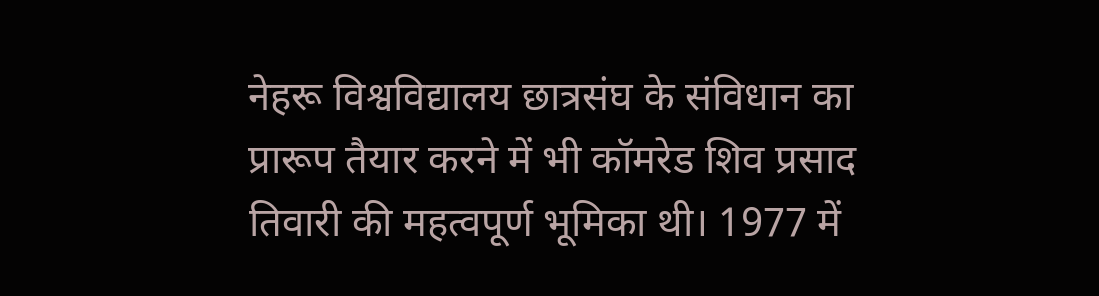नेहरू विश्वविद्यालय छात्रसंघ के संविधान का प्रारूप तैयार करने में भी कॉमरेड शिव प्रसाद तिवारी की महत्वपूर्ण भूमिका थी। 1977 में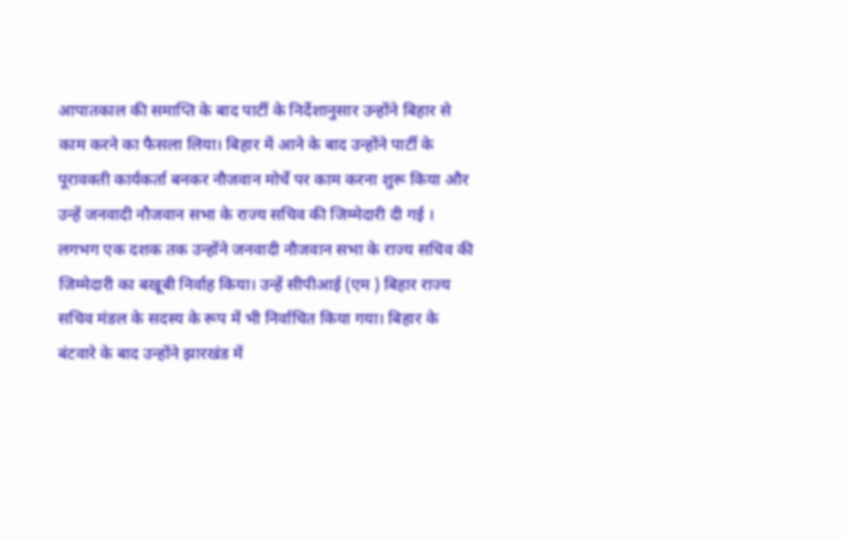आपातकाल की समाप्ति के बाद पार्टी के निर्देशानुसार उन्होंने बिहार से काम करने का फैसला लिया। बिहार में आने के बाद उन्होंने पार्टी के पूरावक्ती कार्यकर्ता बनकर नौजवान मोर्चे पर काम करना शुरू किया और उन्हें जनवादी नौजवान सभा के राज्य सचिव की जिम्मेदारी दी गई । लगभग एक दशक तक उन्होंने जनवादी नौजवान सभा के राज्य सचिव की जिम्मेदारी का बखूबी निर्वाह किया। उन्हें सीपीआई (एम ) बिहार राज्य सचिव मंडल के सदस्य के रूप में भी निर्वाचित किया गया। बिहार के बंटवारे के बाद उन्होंने झारखंड में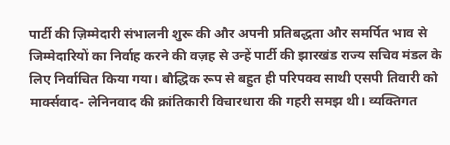पार्टी की ज़िम्मेदारी संभालनी शुरू की और अपनी प्रतिबद्धता और समर्पित भाव से जिम्मेदारियों का निर्वाह करने की वज़ह से उन्हें पार्टी की झारखंड राज्य सचिव मंडल के लिए निर्वाचित किया गया। बौद्धिक रूप से बहुत ही परिपक्व साथी एसपी तिवारी को मार्क्सवाद- लेनिनवाद की क्रांतिकारी विचारधारा की गहरी समझ थी। व्यक्तिगत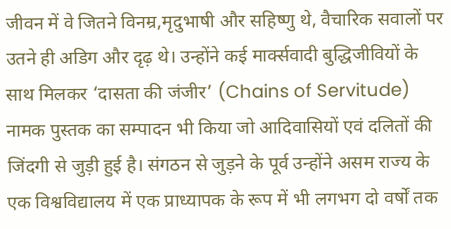जीवन में वे जितने विनम्र,मृदुभाषी और सहिष्णु थे, वैचारिक सवालों पर उतने ही अडिग और दृढ़ थे। उन्होंने कई मार्क्सवादी बुद्धिजीवियों के साथ मिलकर ‘दासता की जंजीर’ (Chains of Servitude) नामक पुस्तक का सम्पादन भी किया जो आदिवासियों एवं दलितों की जिंदगी से जुड़ी हुई है। संगठन से जुड़ने के पूर्व उन्होंने असम राज्य के एक विश्वविद्यालय में एक प्राध्यापक के रूप में भी लगभग दो वर्षों तक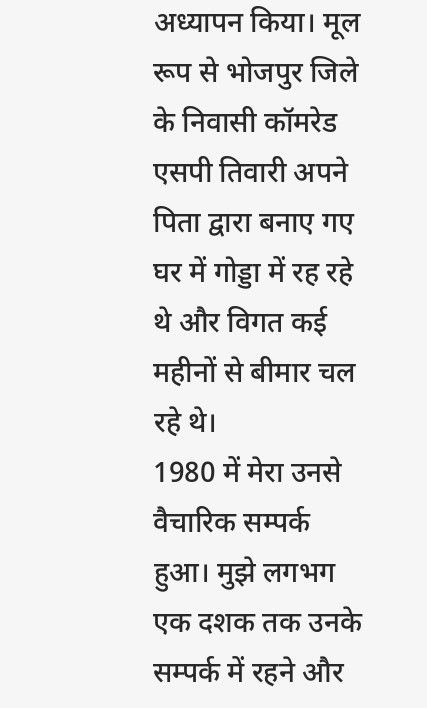अध्यापन किया। मूल रूप से भोजपुर जिले के निवासी कॉमरेड एसपी तिवारी अपने पिता द्वारा बनाए गए घर में गोड्डा में रह रहे थे और विगत कई महीनों से बीमार चल रहे थे।
1980 में मेरा उनसे वैचारिक सम्पर्क हुआ। मुझे लगभग एक दशक तक उनके सम्पर्क में रहने और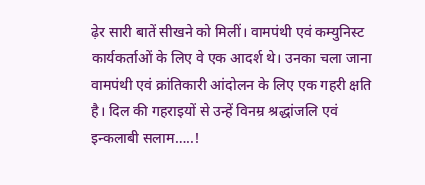ढ़ेर सारी बातें सीखने को मिलीं। वामपंथी एवं कम्युनिस्ट कार्यकर्ताओं के लिए वे एक आदर्श थे। उनका चला जाना वामपंथी एवं क्रांतिकारी आंदोलन के लिए एक गहरी क्षति है। दिल की गहराइयों से उन्हें विनम्र श्रद्धांजलि एवं इन्कलाबी सलाम…..!